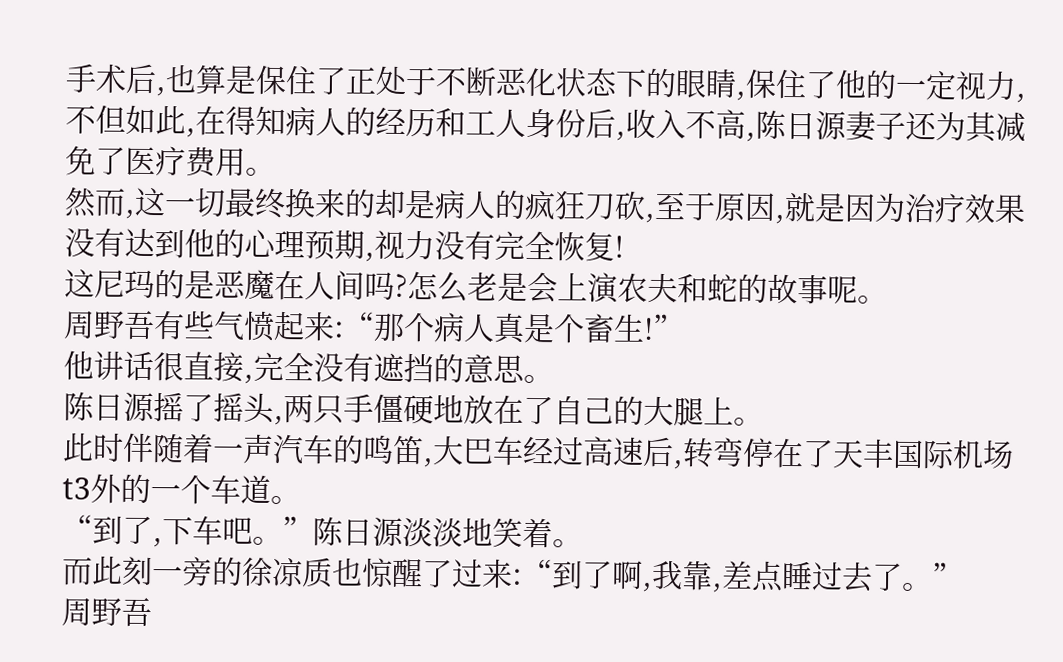手术后,也算是保住了正处于不断恶化状态下的眼睛,保住了他的一定视力,不但如此,在得知病人的经历和工人身份后,收入不高,陈日源妻子还为其减免了医疗费用。
然而,这一切最终换来的却是病人的疯狂刀砍,至于原因,就是因为治疗效果没有达到他的心理预期,视力没有完全恢复!
这尼玛的是恶魔在人间吗?怎么老是会上演农夫和蛇的故事呢。
周野吾有些气愤起来:“那个病人真是个畜生!”
他讲话很直接,完全没有遮挡的意思。
陈日源摇了摇头,两只手僵硬地放在了自己的大腿上。
此时伴随着一声汽车的鸣笛,大巴车经过高速后,转弯停在了天丰国际机场t3外的一个车道。
“到了,下车吧。”陈日源淡淡地笑着。
而此刻一旁的徐凉质也惊醒了过来:“到了啊,我靠,差点睡过去了。”
周野吾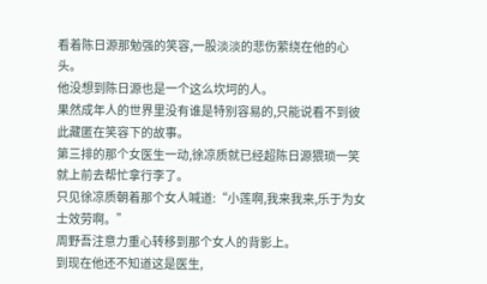看着陈日源那勉强的笑容,一股淡淡的悲伤萦绕在他的心头。
他没想到陈日源也是一个这么坎坷的人。
果然成年人的世界里没有谁是特别容易的,只能说看不到彼此藏匿在笑容下的故事。
第三排的那个女医生一动,徐凉质就已经超陈日源猥琐一笑就上前去帮忙拿行李了。
只见徐凉质朝着那个女人喊道:“小莲啊,我来我来,乐于为女士效劳啊。”
周野吾注意力重心转移到那个女人的背影上。
到现在他还不知道这是医生,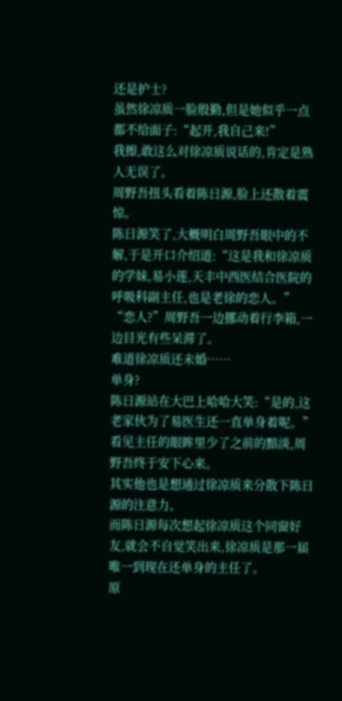还是护士?
虽然徐凉质一脸殷勤,但是她似乎一点都不给面子:“起开,我自己来!”
我擦,敢这么对徐凉质说话的,肯定是熟人无误了。
周野吾扭头看着陈日源,脸上还散着震惊。
陈日源笑了,大概明白周野吾眼中的不解,于是开口介绍道:“这是我和徐凉质的学妹,易小莲,天丰中西医结合医院的呼吸科副主任,也是老徐的恋人。”
“恋人?”周野吾一边挪动着行李箱,一边目光有些呆滞了。
难道徐凉质还未婚……
单身?
陈日源站在大巴上哈哈大笑:“是的,这老家伙为了易医生还一直单身着呢。”
看见主任的眼眸里少了之前的黯淡,周野吾终于安下心来。
其实他也是想通过徐凉质来分散下陈日源的注意力。
而陈日源每次想起徐凉质这个同窗好友,就会不自觉笑出来,徐凉质是那一届唯一到现在还单身的主任了。
原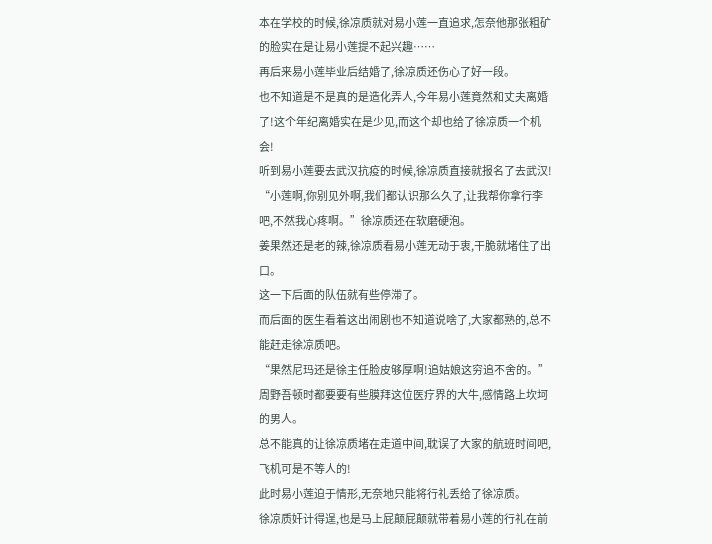本在学校的时候,徐凉质就对易小莲一直追求,怎奈他那张粗矿的脸实在是让易小莲提不起兴趣……
再后来易小莲毕业后结婚了,徐凉质还伤心了好一段。
也不知道是不是真的是造化弄人,今年易小莲竟然和丈夫离婚了!这个年纪离婚实在是少见,而这个却也给了徐凉质一个机会!
听到易小莲要去武汉抗疫的时候,徐凉质直接就报名了去武汉!
“小莲啊,你别见外啊,我们都认识那么久了,让我帮你拿行李吧,不然我心疼啊。”徐凉质还在软磨硬泡。
姜果然还是老的辣,徐凉质看易小莲无动于衷,干脆就堵住了出口。
这一下后面的队伍就有些停滞了。
而后面的医生看着这出闹剧也不知道说啥了,大家都熟的,总不能赶走徐凉质吧。
“果然尼玛还是徐主任脸皮够厚啊!追姑娘这穷追不舍的。”周野吾顿时都要要有些膜拜这位医疗界的大牛,感情路上坎坷的男人。
总不能真的让徐凉质堵在走道中间,耽误了大家的航班时间吧,飞机可是不等人的!
此时易小莲迫于情形,无奈地只能将行礼丢给了徐凉质。
徐凉质奸计得逞,也是马上屁颠屁颠就带着易小莲的行礼在前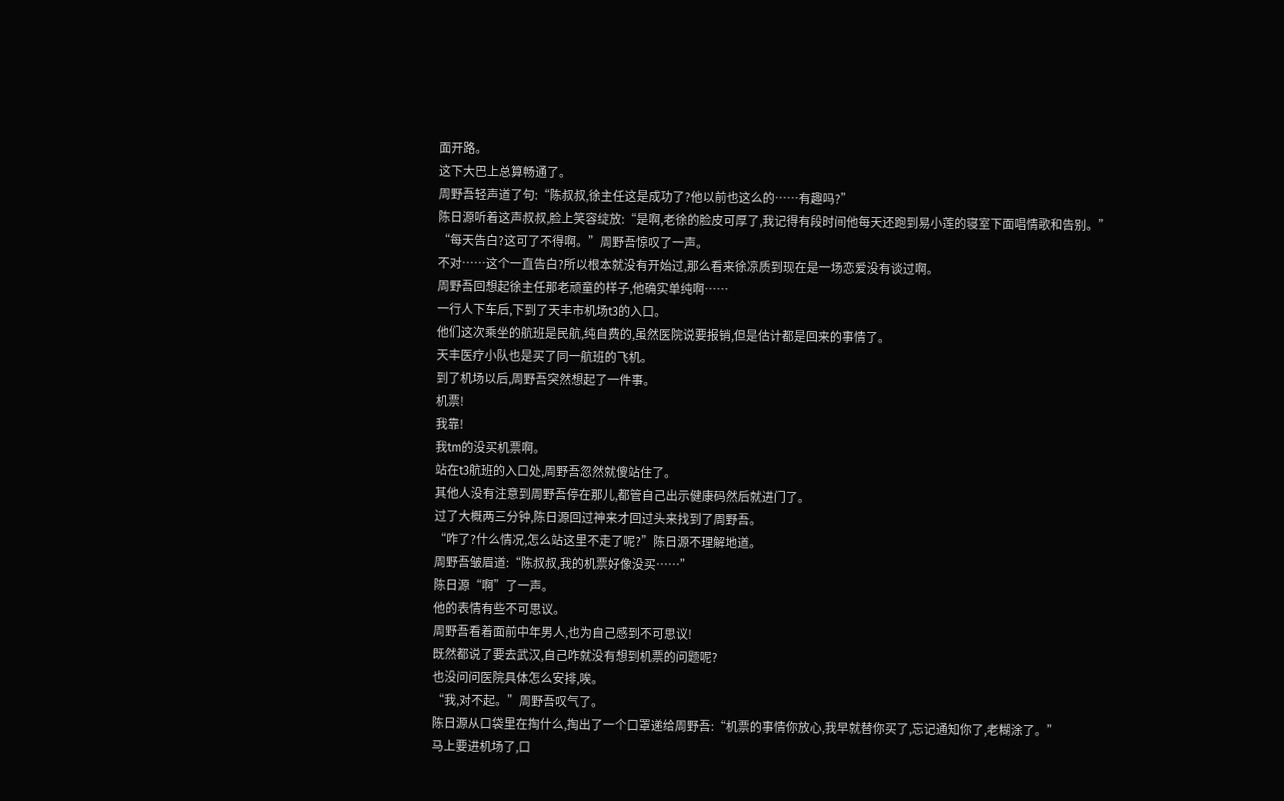面开路。
这下大巴上总算畅通了。
周野吾轻声道了句:“陈叔叔,徐主任这是成功了?他以前也这么的……有趣吗?”
陈日源听着这声叔叔,脸上笑容绽放:“是啊,老徐的脸皮可厚了,我记得有段时间他每天还跑到易小莲的寝室下面唱情歌和告别。”
“每天告白?这可了不得啊。”周野吾惊叹了一声。
不对……这个一直告白?所以根本就没有开始过,那么看来徐凉质到现在是一场恋爱没有谈过啊。
周野吾回想起徐主任那老顽童的样子,他确实单纯啊……
一行人下车后,下到了天丰市机场t3的入口。
他们这次乘坐的航班是民航,纯自费的,虽然医院说要报销,但是估计都是回来的事情了。
天丰医疗小队也是买了同一航班的飞机。
到了机场以后,周野吾突然想起了一件事。
机票!
我靠!
我tm的没买机票啊。
站在t3航班的入口处,周野吾忽然就傻站住了。
其他人没有注意到周野吾停在那儿,都管自己出示健康码然后就进门了。
过了大概两三分钟,陈日源回过神来才回过头来找到了周野吾。
“咋了?什么情况,怎么站这里不走了呢?”陈日源不理解地道。
周野吾皱眉道:“陈叔叔,我的机票好像没买……”
陈日源“啊”了一声。
他的表情有些不可思议。
周野吾看着面前中年男人,也为自己感到不可思议!
既然都说了要去武汉,自己咋就没有想到机票的问题呢?
也没问问医院具体怎么安排,唉。
“我,对不起。”周野吾叹气了。
陈日源从口袋里在掏什么,掏出了一个口罩递给周野吾:“机票的事情你放心,我早就替你买了,忘记通知你了,老糊涂了。”
马上要进机场了,口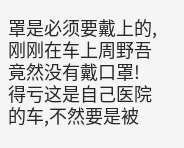罩是必须要戴上的,刚刚在车上周野吾竟然没有戴口罩!
得亏这是自己医院的车,不然要是被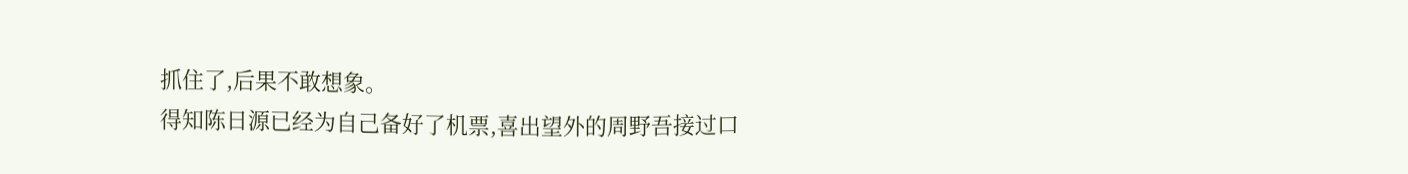抓住了,后果不敢想象。
得知陈日源已经为自己备好了机票,喜出望外的周野吾接过口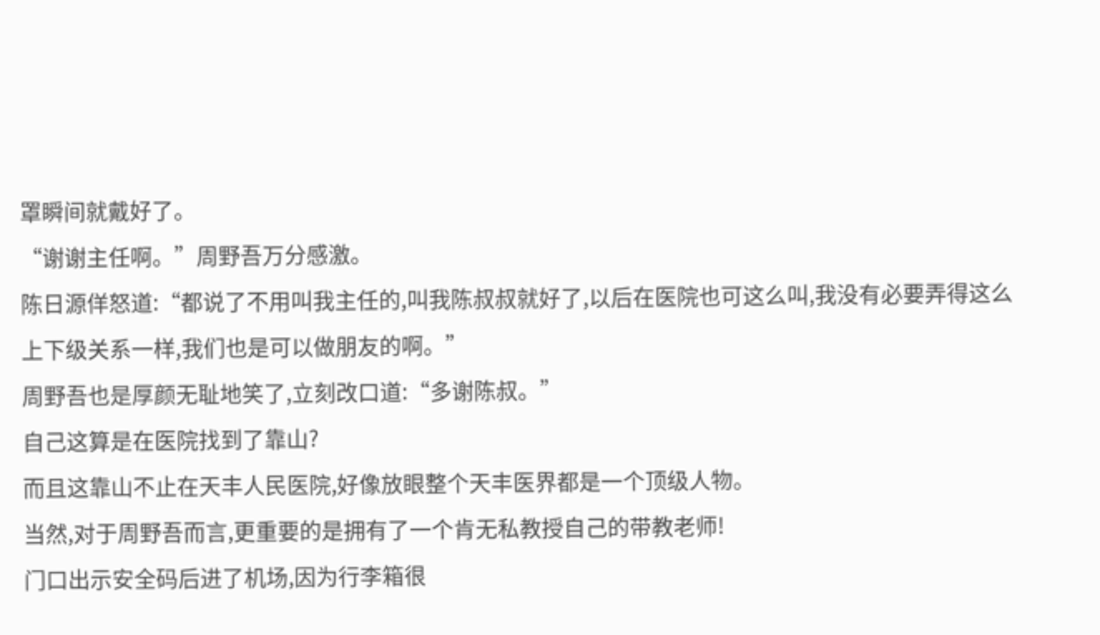罩瞬间就戴好了。
“谢谢主任啊。”周野吾万分感激。
陈日源佯怒道:“都说了不用叫我主任的,叫我陈叔叔就好了,以后在医院也可这么叫,我没有必要弄得这么上下级关系一样,我们也是可以做朋友的啊。”
周野吾也是厚颜无耻地笑了,立刻改口道:“多谢陈叔。”
自己这算是在医院找到了靠山?
而且这靠山不止在天丰人民医院,好像放眼整个天丰医界都是一个顶级人物。
当然,对于周野吾而言,更重要的是拥有了一个肯无私教授自己的带教老师!
门口出示安全码后进了机场,因为行李箱很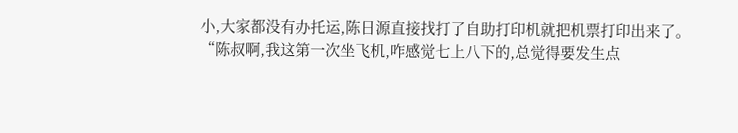小,大家都没有办托运,陈日源直接找打了自助打印机就把机票打印出来了。
“陈叔啊,我这第一次坐飞机,咋感觉七上八下的,总觉得要发生点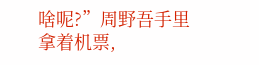啥呢?”周野吾手里拿着机票,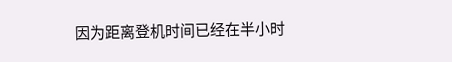因为距离登机时间已经在半小时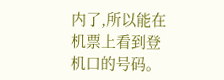内了,所以能在机票上看到登机口的号码。